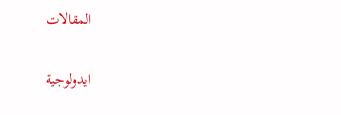المقالات

ايدولوجية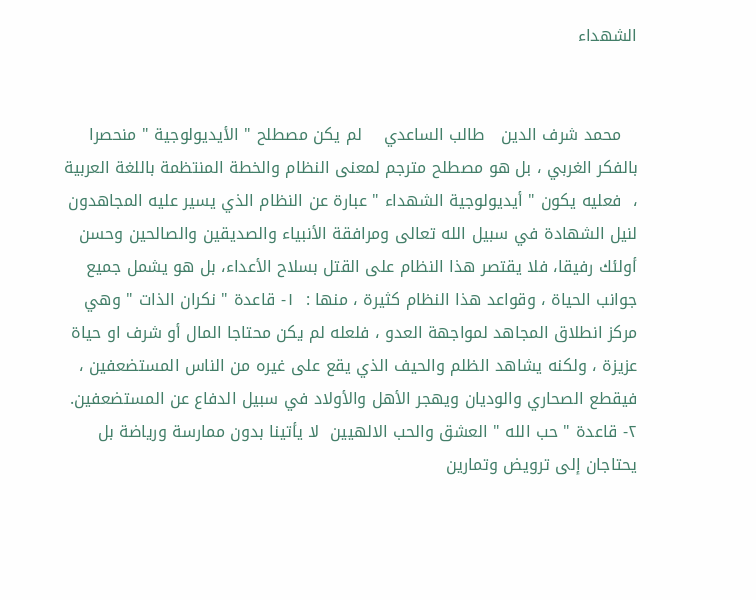الشهداء


   محمد شرف الدين   طالب الساعدي    لم يكن مصطلح " الأيديولوجية " منحصرا بالفكر الغربي ، بل هو مصطلح مترجم لمعنى النظام والخطة المنتظمة باللغة العربية ،  فعليه يكون " أيديولوجية الشهداء " عبارة عن النظام الذي يسير عليه المجاهدون لنيل الشهادة في سبيل الله تعالى ومرافقة الأنبياء والصديقين والصالحين وحسن أولئك رفيقا، فلا يقتصر هذا النظام على القتل بسلاح الأعداء، بل هو يشمل جميع جوانب الحياة ، وقواعد هذا النظام كثيرة ، منها :  ١- قاعدة " نكران الذات " وهي مركز انطلاق المجاهد لمواجهة العدو ، فلعله لم يكن محتاجا المال أو شرف او حياة عزيزة ، ولكنه يشاهد الظلم والحيف الذي يقع على غيره من الناس المستضعفين ، فيقطع الصحاري والوديان ويهجر الأهل والأولاد في سبيل الدفاع عن المستضعفين.  ٢- قاعدة " حب الله " العشق والحب الالهيين  لا يأتينا بدون ممارسة ورياضة بل يحتاجان إلى ترويض وتمارين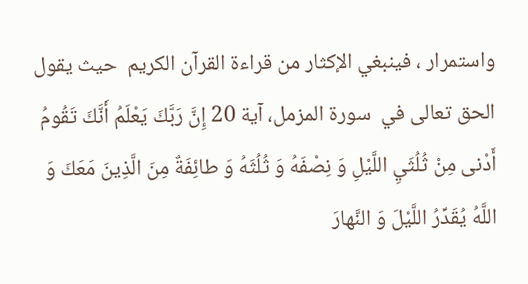واستمرار ، فينبغي الإكثار من قراءة القرآن الكريم  حيث يقول الحق تعالى في  سورة المزمل، آية 20 إِنَّ رَبَّكَ يَعْلَمُ أَنَّكَ تَقُومُ أَدْنى مِنْ ثُلُثَيِ اللَّيْلِ وَ نِصْفَهُ وَ ثُلُثَهُ وَ طائِفَةٌ مِنَ الَّذِينَ مَعَكَ وَ اللَّهُ يُقَدِّرُ اللَّيْلَ وَ النَّهارَ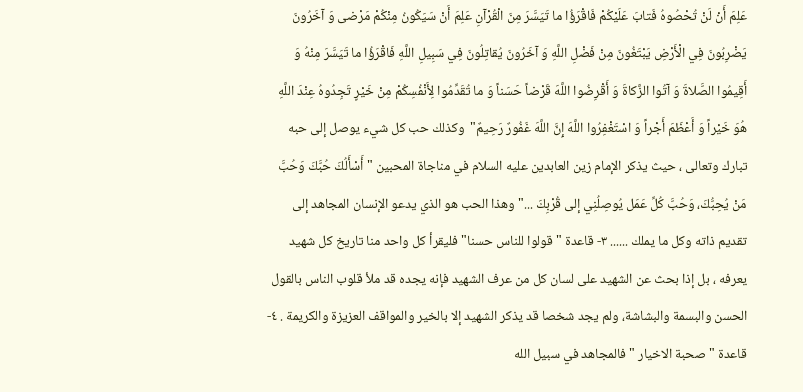عَلِمَ أَنْ لَنْ تُحْصُوهُ فَتابَ عَلَيْكُمْ فَاقْرَؤُا ما تَيَسَّرَ مِنَ الْقُرْآنِ عَلِمَ أَنْ سَيَكُونُ مِنْكُمْ مَرْضى وَ آخَرُونَ يَضْرِبُونَ فِي الْأَرْضِ يَبْتَغُونَ مِنْ فَضْلِ اللَّهِ وَ آخَرُونَ يُقاتِلُونَ فِي سَبِيلِ اللَّهِ فَاقْرَؤُا ما تَيَسَّرَ مِنْهُ وَ أَقِيمُوا الصَّلاةَ وَ آتُوا الزَّكاةَ وَ أَقْرِضُوا اللَّهَ قَرْضاً حَسَناً وَ ما تُقَدِّمُوا لِأَنْفُسِكُمْ مِنْ خَيْرٍ تَجِدُوهُ عِنْدَ اللَّهِ هُوَ خَيْراً وَ أَعْظَمَ أَجْراً وَ اسْتَغْفِرُوا اللَّهَ إِنَّ اللَّهَ غَفُورٌ رَحِيمٌ"  وكذلك حب كل شيء يوصل إلى حبه تبارك وتعالى ، حيث يذكر الإمام زين العابدين عليه السلام في مناجاة المحبين " أَسْأَلُكَ حُبَّكَ وَحُبَّ مَنْ يُحِبُّكَ، وَحُبَّ كُلِّ عَمَل يُوصِلُنِي إلى قُرْبِكَ ..." وهذا الحب هو الذي يدعو الإنسان المجاهد إلى تقديم ذاته وكل ما يملك ...... ٣- قاعدة " قولوا للناس حسنا" فليقرأ كل واحد منا تاريخ كل شهيد يعرفه ، بل إذا بحث عن الشهيد على لسان كل من عرف الشهيد فإنه يجده قد ملأ قلوب الناس بالقول الحسن والبسمة والبشاشة، ولم يجد شخصا قد يذكر الشهيد إلا بالخير والمواقف العزيزة والكريمة . ٤- قاعدة " صحبة الاخيار " فالمجاهد في سبيل الله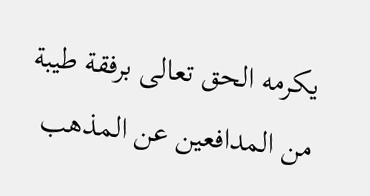يكرمه الحق تعالى برفقة طيبة من المدافعين عن المذهب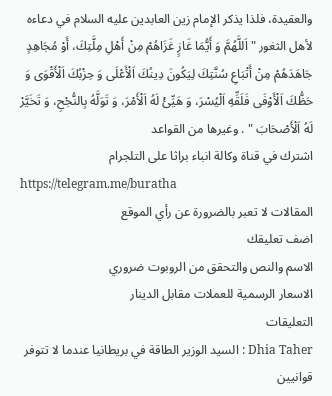والعقيدة، فلذا يذكر الإمام زين العابدين عليه السلام في دعاءه لأهل الثغور " اَللَّهُمَّ وَ أَيُّمَا غَازٍ غَزَاهُمْ مِنْ أَهْلِ مِلَّتِكَ، أَوْ مُجَاهِدٍ جَاهَدَهُمْ مِنْ أَتْبَاعِ سُنَّتِكَ لِيَكُونَ دِينُكَ اَلْأَعْلَى وَ حِزْبُكَ اَلْأَقْوَى وَ حَظُّكَ اَلْأَوْفَى فَلَقِّهِ اَلْيُسْرَ، وَ هَيِّئْ لَهُ اَلْأَمْرَ، وَ تَوَلَّهُ بِالنُّجْحِ، وَ تَخَيَّرْ لَهُ اَلْأَصْحَابَ " . وغيرها من القواعد
اشترك في قناة وكالة انباء براثا على التلجرام
https://telegram.me/buratha
المقالات لا تعبر بالضرورة عن رأي الموقع
اضف تعليقك
الاسم والنص والتحقق من الروبوت ضروري
الاسعار الرسمية للعملات مقابل الدينار
التعليقات
Dhia Taher : السيد الوزير الطاقة في بريطانيا عندما لا تتوفر قوانيين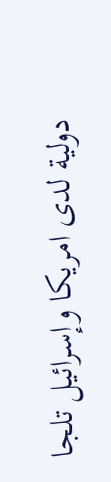دولية لدى امريكا وإسرائيل تلجا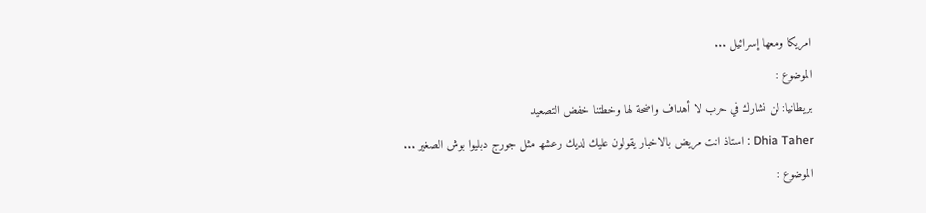امريكا ومعھا إسرائيل ...
الموضوع :
بريطانيا: لن نشارك في حرب لا أهداف واضحة لها وخطتنا خفض التصعيد
Dhia Taher : استاذ انت مريض بالاخبار يقولون عليك لديك رعشھ مثل جورج دبليوا بوش الصغير ...
الموضوع :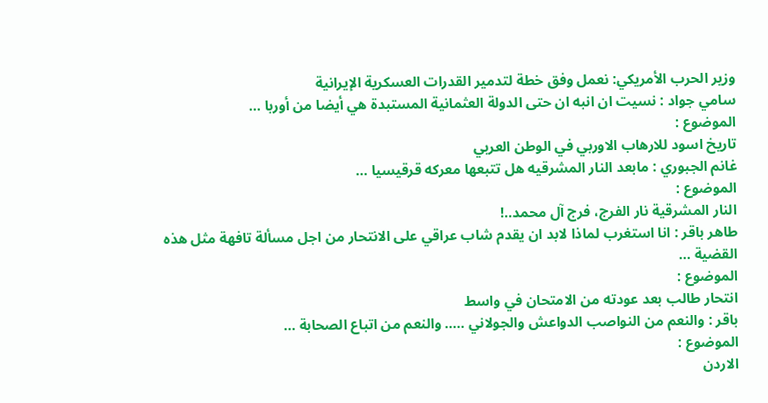وزير الحرب الأمريكي: نعمل وفق خطة لتدمير القدرات العسكرية الإيرانية
سامي جواد : نسيت ان انبه ان حتى الدولة العثمانية المستبدة هي أيضا من أوربا ...
الموضوع :
تاريخ اسود للارهاب الاوربي في الوطن العربي
غانم الجبوري : مابعد النار المشرقيه هل تتبعها معركه قرقيسيا ...
الموضوع :
النار المشرقية نار الفرج، فرج آل محمد..!
طاهر باقر : انا استغرب لماذا لابد ان يقدم شاب عراقي على الانتحار من اجل مسألة تافهة مثل هذه القضية ...
الموضوع :
انتحار طالب بعد عودته من الامتحان في واسط
باقر : والنعم من النواصب الدواعش والجولاني ..... والنعم من اتباع الصحابة ...
الموضوع :
الاردن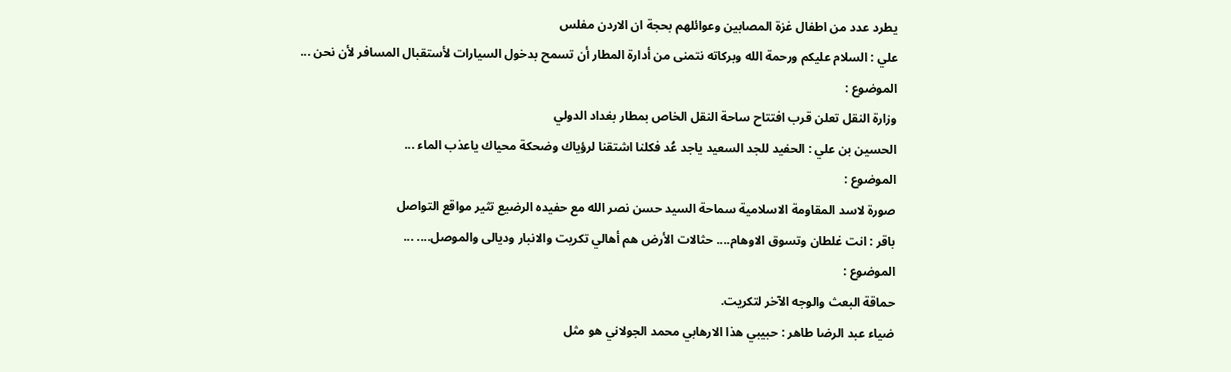يطرد عدد من اطفال غزة المصابين وعوائلهم بحجة ان الاردن مفلس
علي : السلام عليكم ورحمة الله وبركاته نتمنى من أدارة المطار أن تسمح بدخول السيارات لأستقبال المسافر لأن نحن ...
الموضوع :
وزارة النقل تعلن قرب افتتاح ساحة النقل الخاص بمطار بغداد الدولي
الحسين بن علي : الحفيد للجد السعيد ياجد عُد فكلنا اشتقنا لرؤياك وضحكة محياك ياعذب الماء ...
الموضوع :
صورة لاسد المقاومة الاسلامية سماحة السيد حسن نصر الله مع حفيده الرضيع تثير مواقع التواصل
باقر : انت غلطان وتسوق الاوهام.... حثالات الأرض هم أهالي تكريت والانبار وديالى والموصل.... ...
الموضوع :
حماقة البعث والوجه الآخر لتكريت.
ضياء عبد الرضا طاهر : حبيبي ھذا الارھابي محمد الجولاني ھو مثل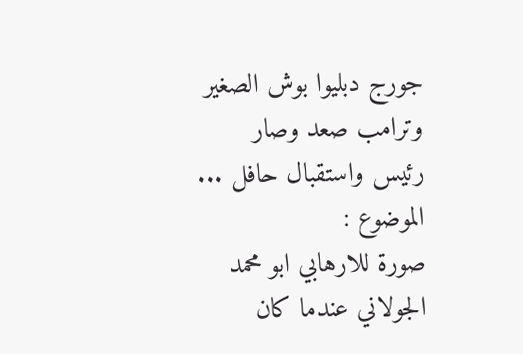جورج دبليوا بوش الصغير وترامب صعد وصار رئيس واستقبال حافل ...
الموضوع :
صورة للارهابي ابو محمد الجولاني عندما كان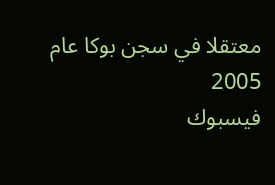معتقلا في سجن بوكا عام 2005
فيسبوك